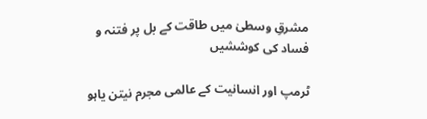مشرقِ وسطیٰ میں طاقت کے بل پر فتنہ و فساد کی کوششیں

ٹرمپ اور انسانیت کے عالمی مجرم نیتن یاہو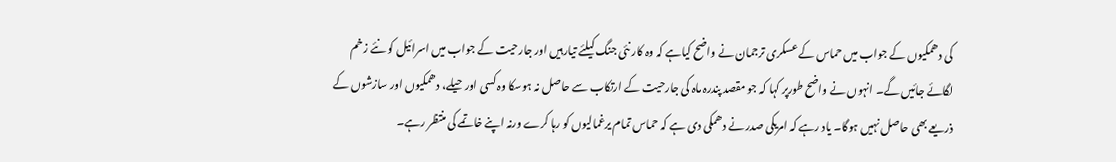کی دھمکیوں کے جواب میں حماس کے عسکری ترجمان نے واضح کیاہے کہ وہ کار نئی جنگ کیلئے تیارہیں اور جارحیت کے جواب میں اسرائیل کو نئے زخم لگائے جائیں گے۔ انہوں نے واضح طورپر کہا کہ جو مقصد پندرہ ماہ کی جارحیت کے ارتکاب سے حاصل نہ ہوسکا وہ کسی اور حیلے، دھمکیوں اور سازشوں کے ذریعے بھی حاصل نہیں ہوگا۔ یاد رہے کہ امریکی صدر نے دھمکی دی ہے کہ حماس تمام یرغمالیوں کو رہا کرے ورنہ اپنے خاتمے کی منتظر رہے۔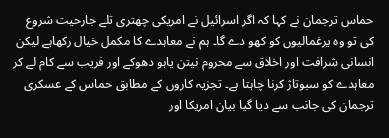حماس ترجمان نے کہا کہ اگر اسرائیل نے امریکی چھتری تلے جارحیت شروع کی تو وہ یرغمالیوں کو کھو دے گا۔ ہم نے معاہدے کا مکمل خیال رکھاہے لیکن انسانی شرافت اور اخلاق سے محروم نیتن یاہو دھوکے اور فریب سے کام لے کر معاہدے کو سبوتاژ کرنا چاہتا ہے۔ تجزیہ کاروں کے مطابق حماس کے عسکری ترجمان کی جانب سے دیا گیا بیان امریکا اور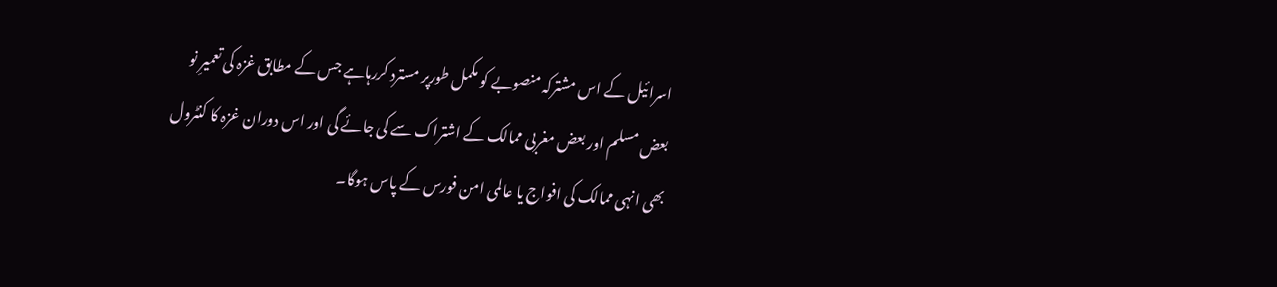اسرائیل کے اس مشترکہ منصوبے کو مکمل طورپر مسترد کررہاہے جس کے مطابق غزہ کی تعمیرِ نو بعض مسلم اور بعض مغربی ممالک کے اشتراک سے کی جائے گی اور اس دوران غزہ کا کنٹرول بھی انہی ممالک کی افواج یا عالمی امن فورس کے پاس ہوگا۔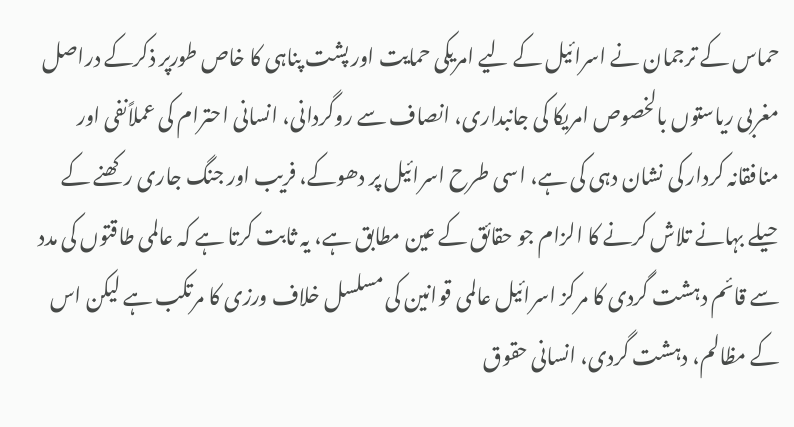حماس کے ترجمان نے اسرائیل کے لیے امریکی حمایت اور پشت پناہی کا خاص طورپر ذکرکے دراصل مغربی ریاستوں بالخصوص امریکا کی جانبداری، انصاف سے روگردانی، انسانی احترام کی عملاًنفی اور منافقانہ کردار کی نشان دہی کی ہے، اسی طرح اسرائیل پر دھوکے، فریب اور جنگ جاری رکھنے کے حیلے بہانے تلاش کرنے کا الزام جو حقائق کے عین مطابق ہے، یہ ثابت کرتا ہے کہ عالمی طاقتوں کی مدد سے قائم دہشت گردی کا مرکز اسرائیل عالمی قوانین کی مسلسل خلاف ورزی کا مرتکب ہے لیکن اس کے مظالم، دہشت گردی، انسانی حقوق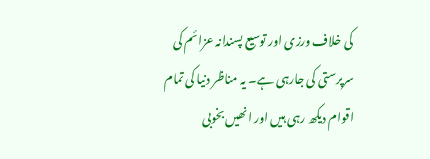کی خلاف ورزی اور توسیع پسندانہ عزائم کی سرپرستی کی جارہی ہے۔ یہ مناظر دنیا کی تمام اقوام دیکھ رہی ہیں اور انھیں بخوبی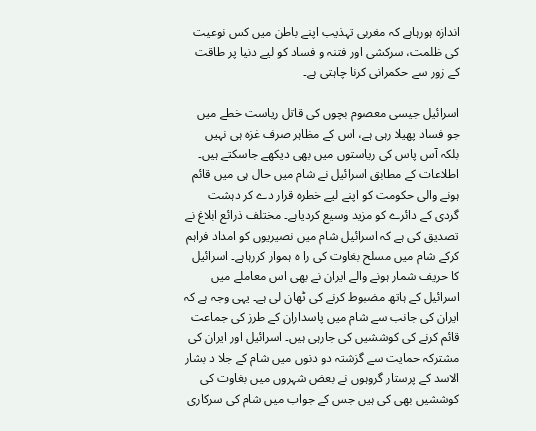اندازہ ہورہاہے کہ مغربی تہذیب اپنے باطن میں کس نوعیت کی ظلمت، سرکشی اور فتنہ و فساد کو لیے دنیا پر طاقت کے زور سے حکمرانی کرنا چاہتی ہے۔

اسرائیل جیسی معصوم بچوں کی قاتل ریاست خطے میں جو فساد پھیلا رہی ہے، اس کے مظاہر صرف غزہ ہی نہیں بلکہ آس پاس کی ریاستوں میں بھی دیکھے جاسکتے ہیں۔ اطلاعات کے مطابق اسرائیل نے شام میں حال ہی میں قائم ہونے والی حکومت کو اپنے لیے خطرہ قرار دے کر دہشت گردی کے دائرے کو مزید وسیع کردیاہے۔ مختلف ذرائع ابلاغ نے تصدیق کی ہے کہ اسرائیل شام میں نصیریوں کو امداد فراہم کرکے شام میں مسلح بغاوت کی را ہ ہموار کررہاہے۔ اسرائیل کا حریف شمار ہونے والے ایران نے بھی اس معاملے میں اسرائیل کے ہاتھ مضبوط کرنے کی ٹھان لی ہے۔ یہی وجہ ہے کہ ایران کی جانب سے شام میں پاسداران کے طرز کی جماعت قائم کرنے کی کوششیں کی جارہی ہیں۔ اسرائیل اور ایران کی مشترکہ حمایت سے گزشتہ دو دنوں میں شام کے جلا د بشار الاسد کے پرستار گروہوں نے بعض شہروں میں بغاوت کی کوششیں بھی کی ہیں جس کے جواب میں شام کی سرکاری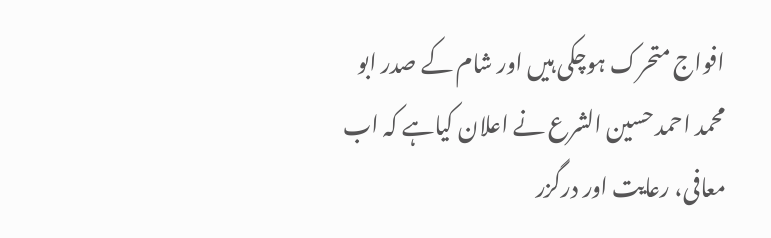افواج متحرک ہوچکی ہیں اور شام کے صدر ابو محمد احمد حسین الشرع نے اعلان کیاہے کہ اب معافی، رعایت اور درگزر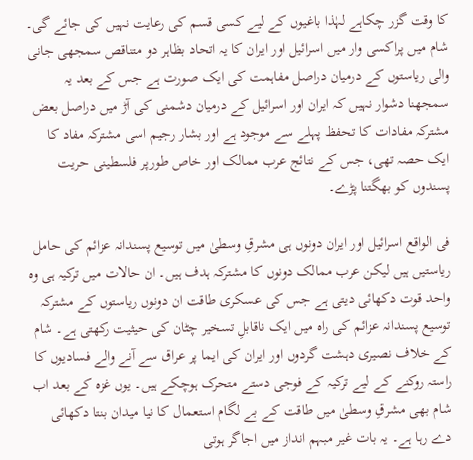کا وقت گزر چکاہے لہٰذا باغیوں کے لیے کسی قسم کی رعایت نہیں کی جائے گی۔ شام میں پراکسی وار میں اسرائیل اور ایران کا یہ اتحاد بظاہر دو متناقص سمجھی جانی والی ریاستوں کے درمیان دراصل مفاہمت کی ایک صورت ہے جس کے بعد یہ سمجھنا دشوار نہیں کہ ایران اور اسرائیل کے درمیان دشمنی کی آڑ میں دراصل بعض مشترکہ مفادات کا تحفظ پہلے سے موجود ہے اور بشار رجیم اسی مشترکہ مفاد کا ایک حصہ تھی، جس کے نتائج عرب ممالک اور خاص طورپر فلسطینی حریت پسندوں کو بھگتنا پڑے۔

فی الواقع اسرائیل اور ایران دونوں ہی مشرقِ وسطیٰ میں توسیع پسندانہ عزائم کی حامل ریاستیں ہیں لیکن عرب ممالک دونوں کا مشترکہ ہدف ہیں۔ ان حالات میں ترکیہ ہی وہ واحد قوت دکھائی دیتی ہے جس کی عسکری طاقت ان دونوں ریاستوں کے مشترکہ توسیع پسندانہ عزائم کی راہ میں ایک ناقابلِ تسخیر چٹان کی حیثیت رکھتی ہے۔ شام کے خلاف نصیری دہشت گردوں اور ایران کی ایما پر عراق سے آنے والے فسادیوں کا راستہ روکنے کے لیے ترکیہ کے فوجی دستے متحرک ہوچکے ہیں۔ یوں غزہ کے بعد اب شام بھی مشرقِ وسطیٰ میں طاقت کے بے لگام استعمال کا نیا میدان بنتا دکھائی دے رہا ہے۔ یہ بات غیر مبہم انداز میں اجاگر ہوتی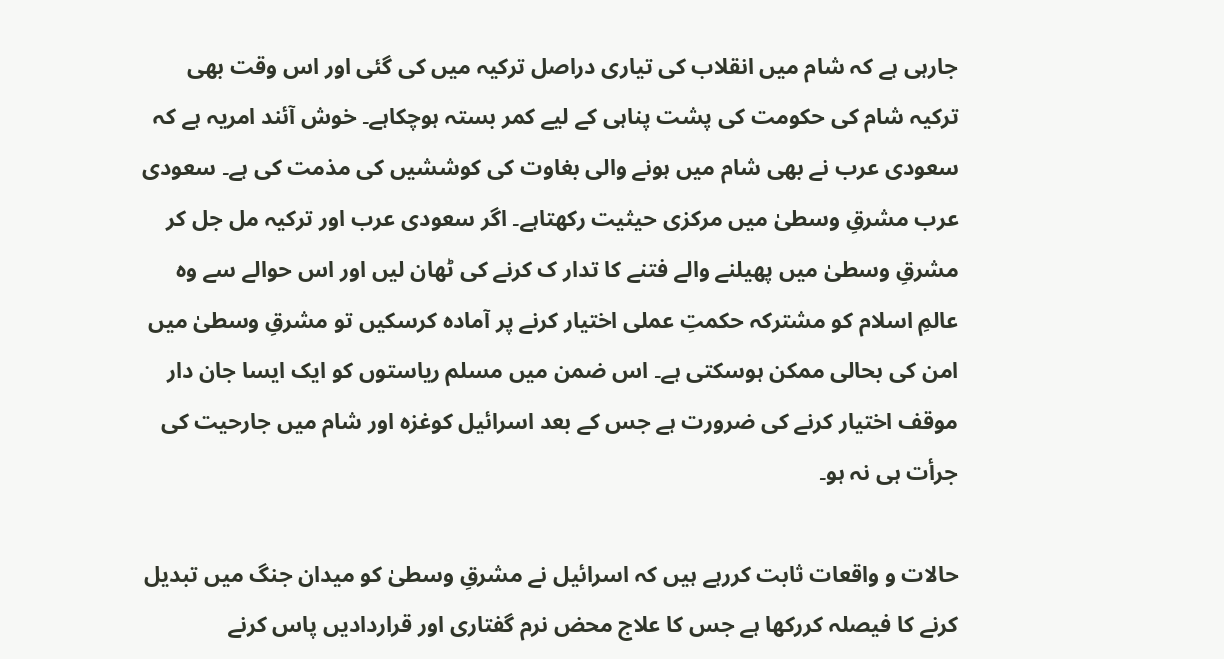جارہی ہے کہ شام میں انقلاب کی تیاری دراصل ترکیہ میں کی گئی اور اس وقت بھی ترکیہ شام کی حکومت کی پشت پناہی کے لیے کمر بستہ ہوچکاہے۔ خوش آئند امریہ ہے کہ سعودی عرب نے بھی شام میں ہونے والی بغاوت کی کوششیں کی مذمت کی ہے۔ سعودی عرب مشرقِ وسطیٰ میں مرکزی حیثیت رکھتاہے۔ اگر سعودی عرب اور ترکیہ مل جل کر مشرقِ وسطیٰ میں پھیلنے والے فتنے کا تدار ک کرنے کی ٹھان لیں اور اس حوالے سے وہ عالمِ اسلام کو مشترکہ حکمتِ عملی اختیار کرنے پر آمادہ کرسکیں تو مشرقِ وسطیٰ میں امن کی بحالی ممکن ہوسکتی ہے۔ اس ضمن میں مسلم ریاستوں کو ایک ایسا جان دار موقف اختیار کرنے کی ضرورت ہے جس کے بعد اسرائیل کوغزہ اور شام میں جارحیت کی جرأت ہی نہ ہو۔

حالات و واقعات ثابت کررہے ہیں کہ اسرائیل نے مشرقِ وسطیٰ کو میدان جنگ میں تبدیل کرنے کا فیصلہ کررکھا ہے جس کا علاج محض نرم گفتاری اور قراردادیں پاس کرنے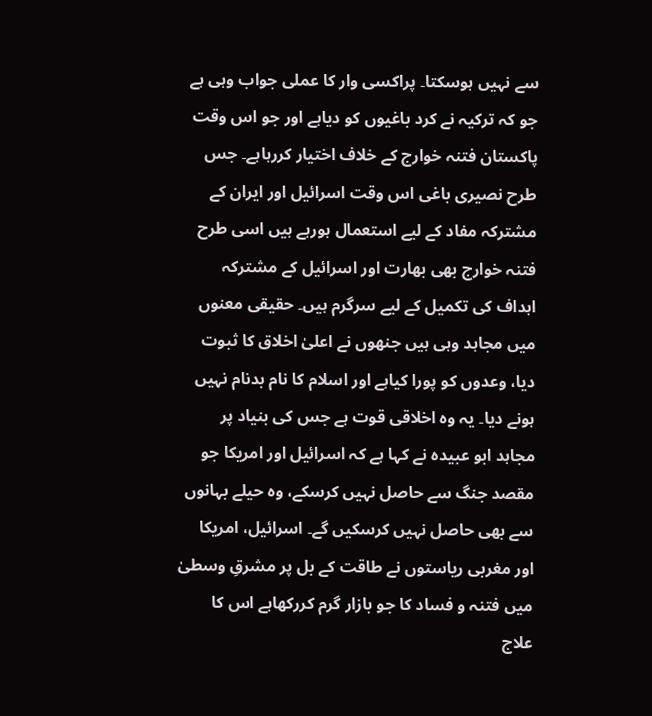سے نہیں ہوسکتا۔ پراکسی وار کا عملی جواب وہی ہے جو کہ ترکیہ نے کرد باغیوں کو دیاہے اور جو اس وقت پاکستان فتنہ خوارج کے خلاف اختیار کررہاہے۔ جس طرح نصیری باغی اس وقت اسرائیل اور ایران کے مشترکہ مفاد کے لیے استعمال ہورہے ہیں اسی طرح فتنہ خوارج بھی بھارت اور اسرائیل کے مشترکہ اہداف کی تکمیل کے لیے سرگرم ہیں۔ حقیقی معنوں میں مجاہد وہی ہیں جنھوں نے اعلیٰ اخلاق کا ثبوت دیا، وعدوں کو پورا کیاہے اور اسلام کا نام بدنام نہیں ہونے دیا۔ یہ وہ اخلاقی قوت ہے جس کی بنیاد پر مجاہد ابو عبیدہ نے کہا ہے کہ اسرائیل اور امریکا جو مقصد جنگ سے حاصل نہیں کرسکے، وہ حیلے بہانوں سے بھی حاصل نہیں کرسکیں گے۔ اسرائیل، امریکا اور مغربی ریاستوں نے طاقت کے بل پر مشرقِ وسطیٰ میں فتنہ و فساد کا جو بازار گرم کررکھاہے اس کا علاج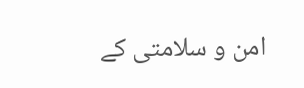امن و سلامتی کے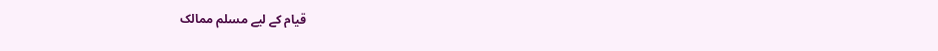قیام کے لیے مسلم ممالک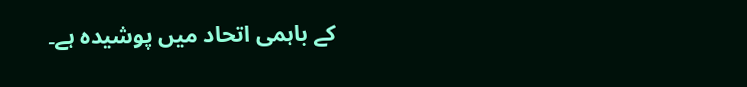کے باہمی اتحاد میں پوشیدہ ہے۔